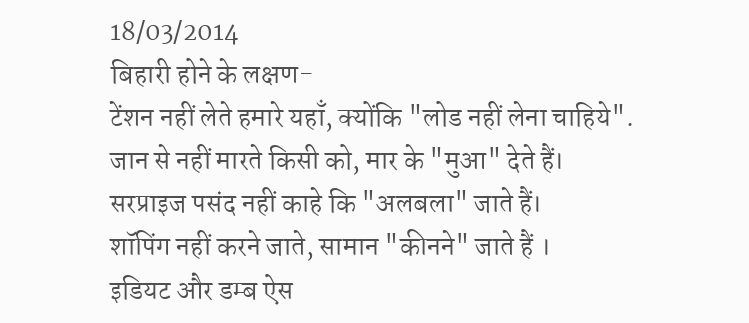18/03/2014
बिहारी होने के लक्षण-
टेंशन नहीं लेते हमारे यहाँ, क्योंकि "लोड नहीं लेना चाहिये".
जान से नहीं मारते किसी को, मार के "मुआ" देते हैं।
सरप्राइज पसंद नहीं काहे कि "अलबला" जाते हैं।
शॉपिंग नहीं करने जाते, सामान "कीनने" जाते हैं ।
इडियट और डम्ब ऐस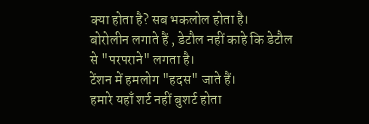क्या होता है? सब भकलोल होता है।
बोरोलीन लगाते हैं , डेटौल नहीं काहे कि डेटौल से "परपराने" लगता है।
टेंशन में हमलोग "हदस" जाते हैं।
हमारे यहाँ शर्ट नहीं बुशर्ट होता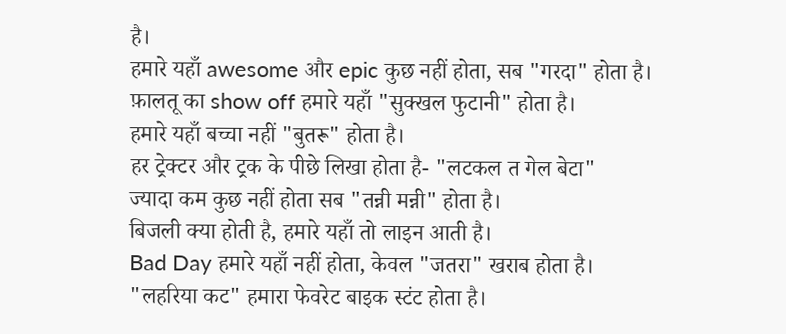है।
हमारे यहाँ awesome और epic कुछ नहीं होता, सब "गरदा" होता है।
फ़ालतू का show off हमारे यहाँ "सुक्खल फुटानी" होता है।
हमारे यहाँ बच्चा नहीं "बुतरू" होता है।
हर ट्रेक्टर और ट्रक के पीछे लिखा होता है- "लटकल त गेल बेटा"
ज्यादा कम कुछ नहीं होता सब "तन्नी मन्नी" होता है।
बिजली क्या होती है, हमारे यहाँ तो लाइन आती है।
Bad Day हमारे यहाँ नहीं होता, केवल "जतरा" खराब होता है।
"लहरिया कट" हमारा फेवरेट बाइक स्टंट होता है।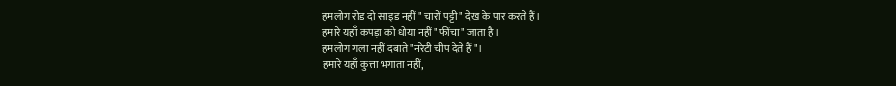हमलोग रोड दो साइड नहीं " चारों पट्टी" देख के पार करते हैं।
हमारे यहाँ कपड़ा को धोया नहीं "फींचा" जाता है।
हमलोग गला नहीं दबाते "नरेटी चीप देते हैं"।
हमारे यहाँ कुत्ता भगाता नहीं,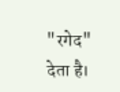"रगेद" देता है।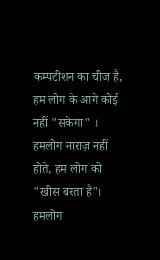कम्पटीशन का चीज है, हम लोग के आगे कोई नहीं "सकेगा" ।
हमलोग नाराज़ नहीं होते, हम लोग को "खीस बरता है"।
हमलोग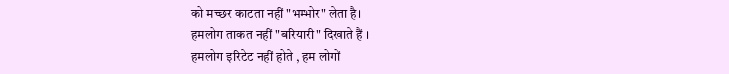को मच्छर काटता नहीं "भम्भोर" लेता है।
हमलोग ताकत नहीं "बरियारी" दिखाते हैं ।
हमलोग इरिटेट नहीं होते , हम लोगों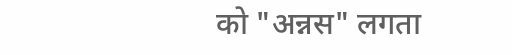को "अन्नस" लगता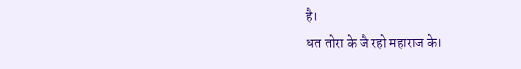है।
धत तोरा के जै रहो महाराज के।